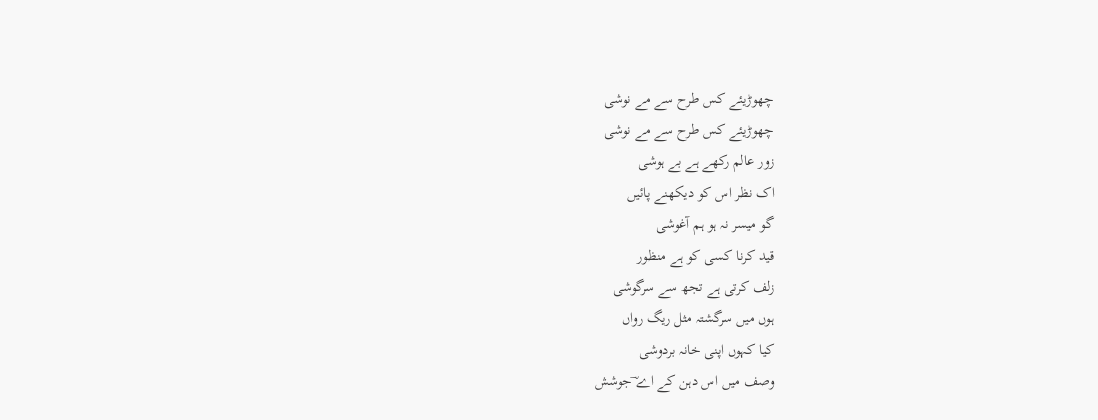چھوڑیئے کس طرح سے مے نوشی
چھوڑیئے کس طرح سے مے نوشی
زور عالم رکھے ہے بے ہوشی
اک نظر اس کو دیکھنے پائیں
گو میسر نہ ہو ہم آغوشی
قید کرنا کسی کو ہے منظور
زلف کرتی ہے تجھ سے سرگوشی
ہوں میں سرگشتہ مثل ریگ رواں
کیا کہوں اپنی خانہ بردوشی
وصف میں اس دہن کے اے ؔجوشش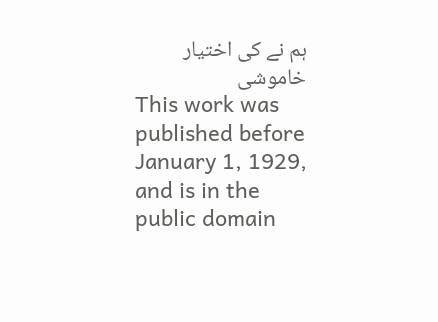ہم نے کی اختیار خاموشی
This work was published before January 1, 1929, and is in the public domain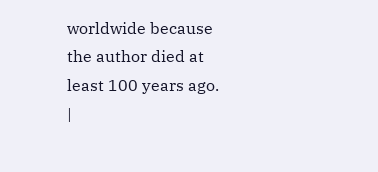worldwide because the author died at least 100 years ago. |